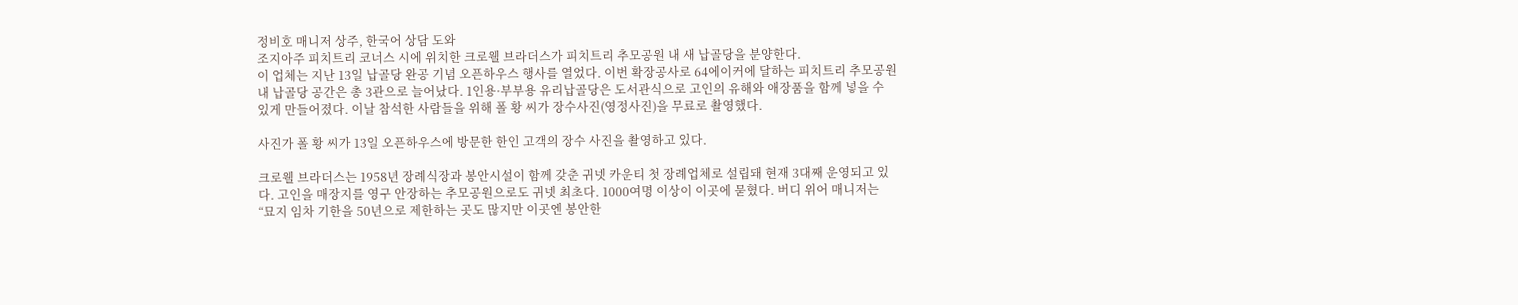정비호 매니저 상주, 한국어 상담 도와
조지아주 피치트리 코너스 시에 위치한 크로웰 브라더스가 피치트리 추모공원 내 새 납골당을 분양한다.
이 업체는 지난 13일 납골당 완공 기념 오픈하우스 행사를 열었다. 이번 확장공사로 64에이커에 달하는 피치트리 추모공원 내 납골당 공간은 총 3관으로 늘어났다. 1인용·부부용 유리납골당은 도서관식으로 고인의 유해와 애장품을 함께 넣을 수 있게 만들어졌다. 이날 참석한 사람들을 위해 폴 황 씨가 장수사진(영정사진)을 무료로 촬영했다.

사진가 폴 황 씨가 13일 오픈하우스에 방문한 한인 고객의 장수 사진을 촬영하고 있다.

크로웰 브라더스는 1958년 장례식장과 봉안시설이 함께 갖춘 귀넷 카운티 첫 장례업체로 설립돼 현재 3대째 운영되고 있다. 고인을 매장지를 영구 안장하는 추모공원으로도 귀넷 최초다. 1000여명 이상이 이곳에 묻혔다. 버디 위어 매니저는 “묘지 임차 기한을 50년으로 제한하는 곳도 많지만 이곳엔 봉안한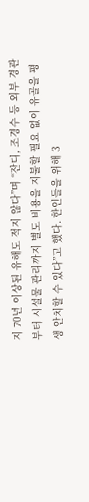지 70년 이상된 유해도 적지 않다”며 “잔디, 조경수 등 외부 경관부터 시설물 관리까지 별도 비용을 지불할 필요 없이 유골을 평생 안치할 수 있다”고 했다. 한인들을 위해 3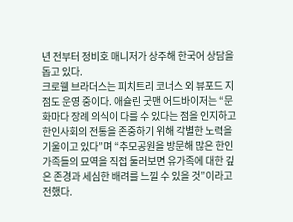년 전부터 정비호 매니저가 상주해 한국어 상담을 돕고 있다.
크로웰 브라더스는 피치트리 코너스 외 뷰포드 지점도 운영 중이다. 애슐린 굿맨 어드바이저는 “문화마다 장례 의식이 다를 수 있다는 점을 인지하고 한인사회의 전통을 존중하기 위해 각별한 노력을 기울이고 있다”며 “추모공원을 방문해 많은 한인 가족들의 묘역을 직접 둘러보면 유가족에 대한 깊은 존경과 세심한 배려를 느낄 수 있을 것”이라고 전했다.